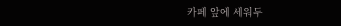카페 앞에 세워두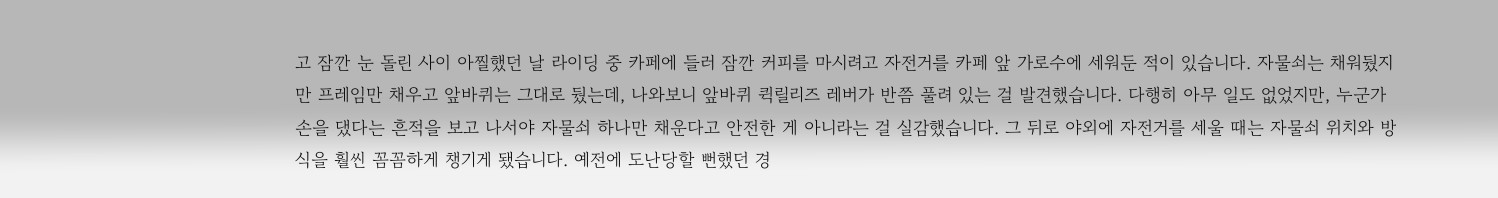고 잠깐 눈 돌린 사이 아찔했던 날 라이딩 중 카페에 들러 잠깐 커피를 마시려고 자전거를 카페 앞 가로수에 세워둔 적이 있습니다. 자물쇠는 채워뒀지만 프레임만 채우고 앞바퀴는 그대로 뒀는데, 나와보니 앞바퀴 퀵릴리즈 레버가 반쯤 풀려 있는 걸 발견했습니다. 다행히 아무 일도 없었지만, 누군가 손을 댔다는 흔적을 보고 나서야 자물쇠 하나만 채운다고 안전한 게 아니라는 걸 실감했습니다. 그 뒤로 야외에 자전거를 세울 때는 자물쇠 위치와 방식을 훨씬 꼼꼼하게 챙기게 됐습니다. 예전에 도난당할 뻔했던 경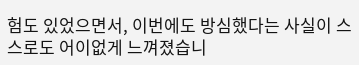험도 있었으면서, 이번에도 방심했다는 사실이 스스로도 어이없게 느껴졌습니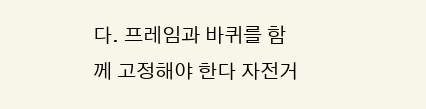다. 프레임과 바퀴를 함께 고정해야 한다 자전거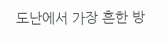도난에서 가장 흔한 방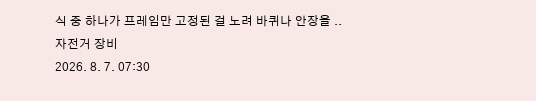식 중 하나가 프레임만 고정된 걸 노려 바퀴나 안장을 ..
자전거 장비
2026. 8. 7. 07:30